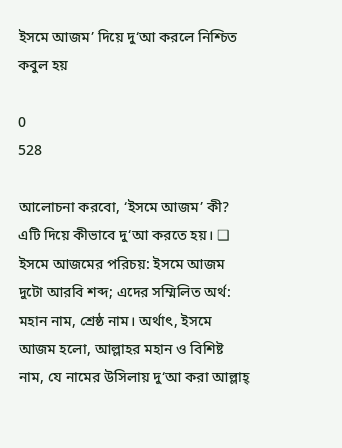ইসমে আজম’ দিয়ে দু‘আ করলে নিশ্চিত কবুল হয়

0
528

আলোচনা করবো, ‘ইসমে আজম’ কী? এটি দিয়ে কীভাবে দু‘আ করতে হয়। ❑ ইসমে আজমের পরিচয়: ইসমে আজম দুটো আরবি শব্দ; এদের সম্মিলিত অর্থ: মহান নাম, শ্রেষ্ঠ নাম। অর্থাৎ, ইসমে আজম হলো, আল্লাহর মহান ও বিশিষ্ট নাম, যে নামের উসিলায় দু‘আ করা আল্লাহ্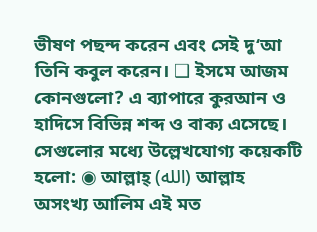ভীষণ পছন্দ করেন এবং সেই দু‘আ তিনি কবুল করেন। ❑ ইসমে আজম কোনগুলো? এ ব্যাপারে কুরআন ও হাদিসে বিভিন্ন শব্দ ও বাক্য এসেছে। সেগুলোর মধ্যে উল্লেখযোগ্য কয়েকটি হলো: ◉ আল্লাহ্ (الله) আল্লাহ অসংখ্য আলিম এই মত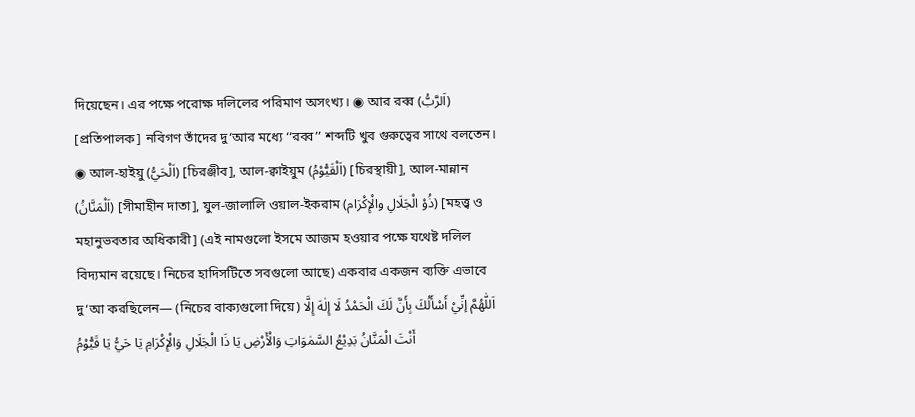দিয়েছেন। এর পক্ষে পরোক্ষ দলিলের পরিমাণ অসংখ্য। ◉ আর রব্ব (اَلرَّبُّ) [প্রতিপালক] নবিগণ তাঁদের দু‘আর মধ্যে ‘‘রব্ব’’ শব্দটি খুব গুরুত্বের সাথে বলতেন। ◉ আল-হাইয়ু (اَلْحَيُّ) [চিরঞ্জীব], আল-ক্বাইয়ুম (اَلْقَيُّوْمُ) [চিরস্থায়ী], আল-মান্নান (اَلْمَنَّانُ) [সীমাহীন দাতা], যুল-জালালি ওয়াল-ইকরাম (ذُوْ الْجَلَالِ والْإِكْرَام) [মহত্ত্ব ও মহানুভবতার অধিকারী] (এই নামগুলো ইসমে আজম হওয়ার পক্ষে যথেষ্ট দলিল বিদ্যমান রয়েছে। নিচের হাদিসটিতে সবগুলো আছে) একবার একজন ব্যক্তি এভাবে দু‘আ করছিলেন— (নিচের বাক্যগুলো দিয়ে) اَللّٰهُمَّ إنِّيْ أَسْأَلُكَ بِأَنَّ لَكَ الْحَمْدُ لَا إِلٰهَ إِلَّا أَنْتَ الْمَنَّانُ بَدِيْعُ السَّمٰوَاتِ وَالْأَرْضِ يَا ذَا الْجَلَالِ وَالْإِكْرَامِ يَا حَيُّ يَا قَيُّوْمُ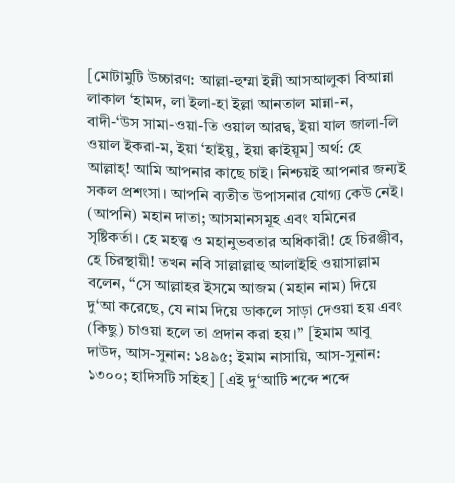[মোটামুটি উচ্চারণ: আল্লা-হুম্মা ইন্নী আসআলুকা বিআন্না লাকাল ‘হামদ, লা ইলা-হা ইল্লা আনতাল মান্না-ন, বাদী-‘উস সামা-ওয়া-তি ওয়াল আরদ্ব, ইয়া যাল জালা-লি ওয়াল ইকরা-ম, ইয়া ‘হাইয়ু, ইয়া ক্বাইয়ূম] অর্থ: হে আল্লাহ্! আমি আপনার কাছে চাই। নিশ্চয়ই আপনার জন্যই সকল প্রশংসা। আপনি ব্যতীত উপাসনার যোগ্য কেউ নেই। (আপনি) মহান দাতা; আসমানসমূহ এবং যমিনের সৃষ্টিকর্তা। হে মহত্ত্ব ও মহানুভবতার অধিকারী! হে চিরঞ্জীব, হে চিরস্থায়ী! তখন নবি সাল্লাল্লাহু আলাইহি ওয়াসাল্লাম বলেন, ‘‘সে আল্লাহর ইসমে আজম (মহান নাম) দিয়ে দু‘আ করেছে, যে নাম দিয়ে ডাকলে সাড়া দেওয়া হয় এবং (কিছু) চাওয়া হলে তা প্রদান করা হয়।’’ [ইমাম আবু দাউদ, আস-সুনান: ১৪৯৫; ইমাম নাসায়ি, আস-সুনান: ১৩০০; হাদিসটি সহিহ] [এই দু‘আটি শব্দে শব্দে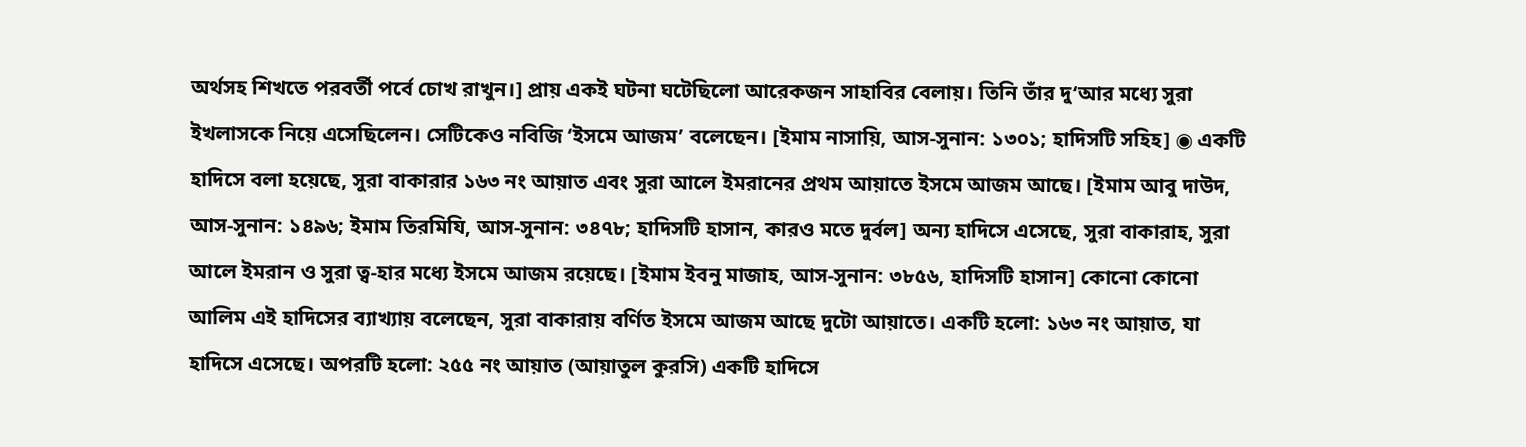অর্থসহ শিখতে পরবর্তী পর্বে চোখ রাখুন।] প্রায় একই ঘটনা ঘটেছিলো আরেকজন সাহাবির বেলায়। তিনি তাঁর দু‘আর মধ্যে সুরা ইখলাসকে নিয়ে এসেছিলেন। সেটিকেও নবিজি ‘ইসমে আজম’ বলেছেন। [ইমাম নাসায়ি, আস-সুনান: ১৩০১; হাদিসটি সহিহ] ◉ একটি হাদিসে বলা হয়েছে, সুরা বাকারার ১৬৩ নং আয়াত এবং সুরা আলে ইমরানের প্রথম আয়াতে ইসমে আজম আছে। [ইমাম আবু দাউদ, আস-সুনান: ১৪৯৬; ইমাম তিরমিযি, আস-সুনান: ৩৪৭৮; হাদিসটি হাসান, কারও মতে দুর্বল] অন্য হাদিসে এসেছে, সুরা বাকারাহ, সুরা আলে ইমরান ও সুরা ত্ব-হার মধ্যে ইসমে আজম রয়েছে। [ইমাম ইবনু মাজাহ, আস-সুনান: ৩৮৫৬, হাদিসটি হাসান] কোনো কোনো আলিম এই হাদিসের ব্যাখ্যায় বলেছেন, সুরা বাকারায় বর্ণিত ইসমে আজম আছে দুটো আয়াতে। একটি হলো: ১৬৩ নং আয়াত, যা হাদিসে এসেছে। অপরটি হলো: ২৫৫ নং আয়াত (আয়াতুল কুরসি) একটি হাদিসে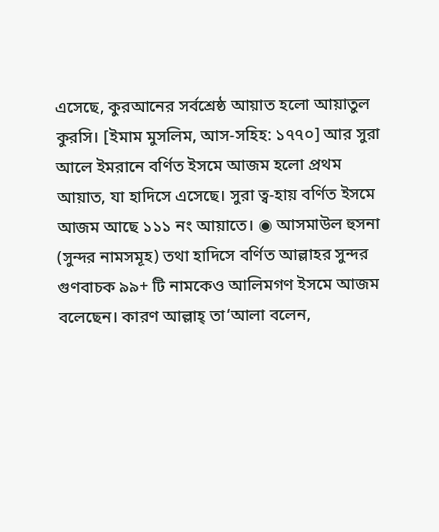এসেছে, কুরআনের সর্বশ্রেষ্ঠ আয়াত হলো আয়াতুল কুরসি। [ইমাম মুসলিম, আস-সহিহ: ১৭৭০] আর সুরা আলে ইমরানে বর্ণিত ইসমে আজম হলো প্রথম আয়াত, যা হাদিসে এসেছে। সুরা ত্ব-হায় বর্ণিত ইসমে আজম আছে ১১১ নং আয়াতে। ◉ আসমাউল হুসনা (সুন্দর নামসমূহ) তথা হাদিসে বর্ণিত আল্লাহর সুন্দর গুণবাচক ৯৯+ টি নামকেও আলিমগণ ইসমে আজম বলেছেন। কারণ আল্লাহ্ তা‘আলা বলেন,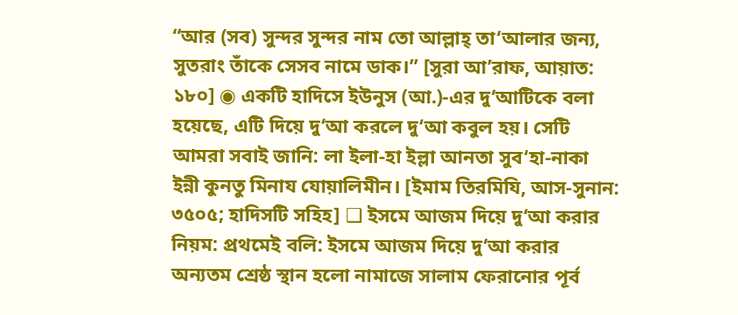“আর (সব) সুন্দর সুন্দর নাম তো আল্লাহ্‌ তা‘আলার জন্য, সুতরাং তাঁকে সেসব নামে ডাক।” [সুরা আ’রাফ, আয়াত: ১৮০] ◉ একটি হাদিসে ইউনুস (আ.)-এর দু‘আটিকে বলা হয়েছে, এটি দিয়ে দু‘আ করলে দু‘আ কবুল হয়। সেটি আমরা সবাই জানি: লা ইলা-হা ইল্লা আনতা সুব‘হা-নাকা ইন্নী কুনতু মিনায যোয়ালিমীন। [ইমাম তিরমিযি, আস-সুনান: ৩৫০৫; হাদিসটি সহিহ] ❑ ইসমে আজম দিয়ে দু‘আ করার নিয়ম: প্রথমেই বলি: ইসমে আজম দিয়ে দু‘আ করার অন্যতম শ্রেষ্ঠ স্থান হলো নামাজে সালাম ফেরানোর পূর্ব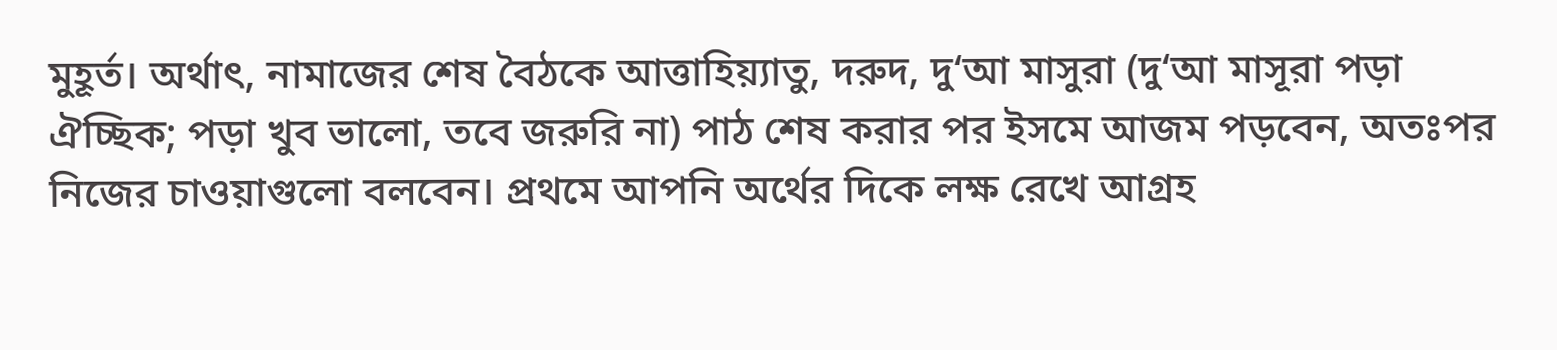মুহূর্ত। অর্থাৎ, নামাজের শেষ বৈঠকে আত্তাহিয়্যাতু, দরুদ, দু‘আ মাসুরা (দু‘আ মাসূরা পড়া ঐচ্ছিক; পড়া খুব ভালো, তবে জরুরি না) পাঠ শেষ করার পর ইসমে আজম পড়বেন, অতঃপর নিজের চাওয়াগুলো বলবেন। প্রথমে আপনি অর্থের দিকে লক্ষ রেখে আগ্রহ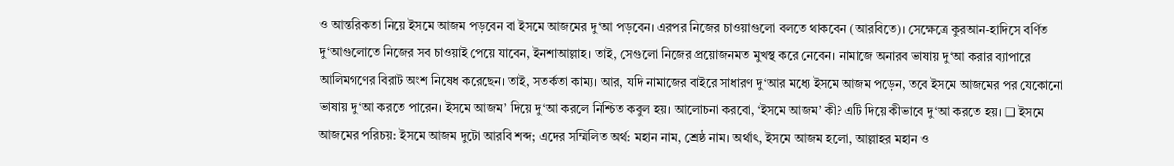ও আন্তরিকতা নিয়ে ইসমে আজম পড়বেন বা ইসমে আজমের দু‘আ পড়বেন। এরপর নিজের চাওয়াগুলো বলতে থাকবেন (আরবিতে)। সেক্ষেত্রে কুরআন-হাদিসে বর্ণিত দু‘আগুলোতে নিজের সব চাওয়াই পেয়ে যাবেন, ইনশাআল্লাহ। তাই, সেগুলো নিজের প্রয়োজনমত মুখস্থ করে নেবেন। নামাজে অনারব ভাষায় দু‘আ করার ব্যাপারে আলিমগণের বিরাট অংশ নিষেধ করেছেন। তাই, সতর্কতা কাম্য। আর, যদি নামাজের বাইরে সাধারণ দু‘আর মধ্যে ইসমে আজম পড়েন, তবে ইসমে আজমের পর যেকোনো ভাষায় দু‘আ করতে পারেন। ইসমে আজম’ দিয়ে দু‘আ করলে নিশ্চিত কবুল হয়। আলোচনা করবো, ‘ইসমে আজম’ কী? এটি দিয়ে কীভাবে দু‘আ করতে হয়। ❑ ইসমে আজমের পরিচয়: ইসমে আজম দুটো আরবি শব্দ; এদের সম্মিলিত অর্থ: মহান নাম, শ্রেষ্ঠ নাম। অর্থাৎ, ইসমে আজম হলো, আল্লাহর মহান ও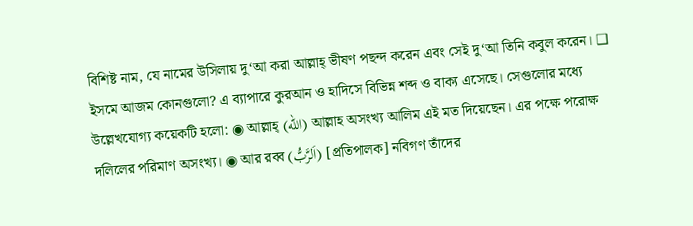বিশিষ্ট নাম, যে নামের উসিলায় দু‘আ করা আল্লাহ্ ভীষণ পছন্দ করেন এবং সেই দু‘আ তিনি কবুল করেন। ❑ ইসমে আজম কোনগুলো? এ ব্যাপারে কুরআন ও হাদিসে বিভিন্ন শব্দ ও বাক্য এসেছে। সেগুলোর মধ্যে উল্লেখযোগ্য কয়েকটি হলো: ◉ আল্লাহ্ (الله) আল্লাহ অসংখ্য আলিম এই মত দিয়েছেন। এর পক্ষে পরোক্ষ দলিলের পরিমাণ অসংখ্য। ◉ আর রব্ব (اَلرَّبُّ) [প্রতিপালক] নবিগণ তাঁদের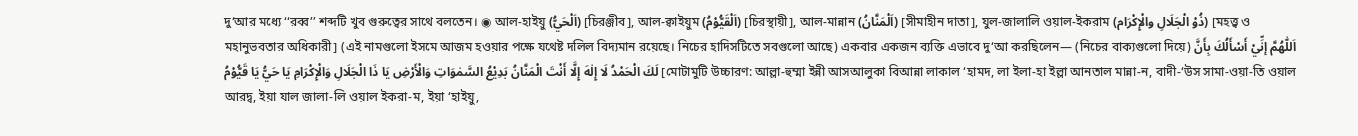দু‘আর মধ্যে ‘‘রব্ব’’ শব্দটি খুব গুরুত্বের সাথে বলতেন। ◉ আল-হাইয়ু (اَلْحَيُّ) [চিরঞ্জীব], আল-ক্বাইয়ুম (اَلْقَيُّوْمُ) [চিরস্থায়ী], আল-মান্নান (اَلْمَنَّانُ) [সীমাহীন দাতা], যুল-জালালি ওয়াল-ইকরাম (ذُوْ الْجَلَالِ والْإِكْرَام) [মহত্ত্ব ও মহানুভবতার অধিকারী] (এই নামগুলো ইসমে আজম হওয়ার পক্ষে যথেষ্ট দলিল বিদ্যমান রয়েছে। নিচের হাদিসটিতে সবগুলো আছে) একবার একজন ব্যক্তি এভাবে দু‘আ করছিলেন— (নিচের বাক্যগুলো দিয়ে) اَللّٰهُمَّ إنِّيْ أَسْأَلُكَ بِأَنَّ لَكَ الْحَمْدُ لَا إِلٰهَ إِلَّا أَنْتَ الْمَنَّانُ بَدِيْعُ السَّمٰوَاتِ وَالْأَرْضِ يَا ذَا الْجَلَالِ وَالْإِكْرَامِ يَا حَيُّ يَا قَيُّوْمُ [মোটামুটি উচ্চারণ: আল্লা-হুম্মা ইন্নী আসআলুকা বিআন্না লাকাল ‘হামদ, লা ইলা-হা ইল্লা আনতাল মান্না-ন, বাদী-‘উস সামা-ওয়া-তি ওয়াল আরদ্ব, ইয়া যাল জালা-লি ওয়াল ইকরা-ম, ইয়া ‘হাইয়ু,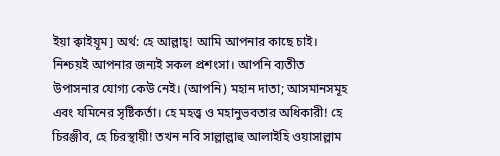ইয়া ক্বাইয়ূম] অর্থ: হে আল্লাহ্! আমি আপনার কাছে চাই। নিশ্চয়ই আপনার জন্যই সকল প্রশংসা। আপনি ব্যতীত উপাসনার যোগ্য কেউ নেই। (আপনি) মহান দাতা; আসমানসমূহ এবং যমিনের সৃষ্টিকর্তা। হে মহত্ত্ব ও মহানুভবতার অধিকারী! হে চিরঞ্জীব, হে চিরস্থায়ী! তখন নবি সাল্লাল্লাহু আলাইহি ওয়াসাল্লাম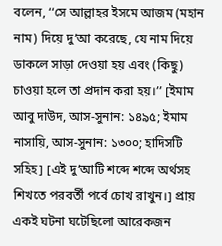বলেন, ‘‘সে আল্লাহর ইসমে আজম (মহান নাম) দিয়ে দু‘আ করেছে, যে নাম দিয়ে ডাকলে সাড়া দেওয়া হয় এবং (কিছু) চাওয়া হলে তা প্রদান করা হয়।’’ [ইমাম আবু দাউদ, আস-সুনান: ১৪৯৫; ইমাম নাসায়ি, আস-সুনান: ১৩০০; হাদিসটি সহিহ] [এই দু‘আটি শব্দে শব্দে অর্থসহ শিখতে পরবর্তী পর্বে চোখ রাখুন।] প্রায় একই ঘটনা ঘটেছিলো আরেকজন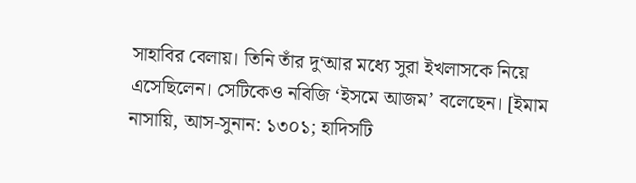সাহাবির বেলায়। তিনি তাঁর দু‘আর মধ্যে সুরা ইখলাসকে নিয়ে এসেছিলেন। সেটিকেও নবিজি ‘ইসমে আজম’ বলেছেন। [ইমাম নাসায়ি, আস-সুনান: ১৩০১; হাদিসটি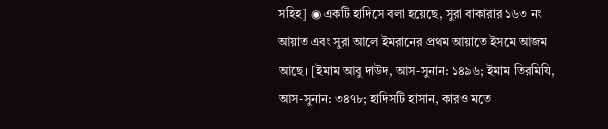সহিহ] ◉ একটি হাদিসে বলা হয়েছে, সুরা বাকারার ১৬৩ নং আয়াত এবং সুরা আলে ইমরানের প্রথম আয়াতে ইসমে আজম আছে। [ইমাম আবু দাউদ, আস-সুনান: ১৪৯৬; ইমাম তিরমিযি, আস-সুনান: ৩৪৭৮; হাদিসটি হাসান, কারও মতে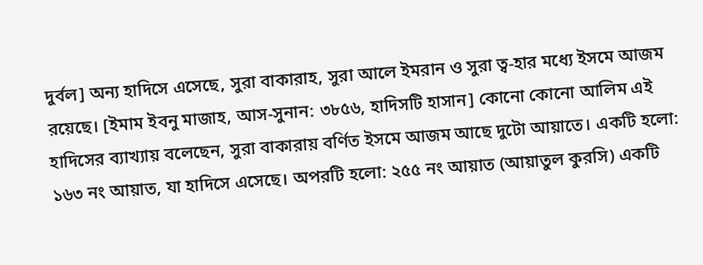দুর্বল] অন্য হাদিসে এসেছে, সুরা বাকারাহ, সুরা আলে ইমরান ও সুরা ত্ব-হার মধ্যে ইসমে আজম রয়েছে। [ইমাম ইবনু মাজাহ, আস-সুনান: ৩৮৫৬, হাদিসটি হাসান] কোনো কোনো আলিম এই হাদিসের ব্যাখ্যায় বলেছেন, সুরা বাকারায় বর্ণিত ইসমে আজম আছে দুটো আয়াতে। একটি হলো: ১৬৩ নং আয়াত, যা হাদিসে এসেছে। অপরটি হলো: ২৫৫ নং আয়াত (আয়াতুল কুরসি) একটি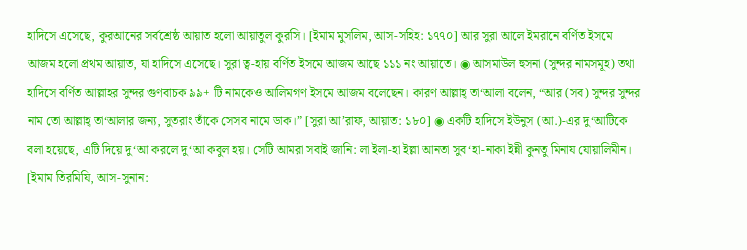হাদিসে এসেছে, কুরআনের সর্বশ্রেষ্ঠ আয়াত হলো আয়াতুল কুরসি। [ইমাম মুসলিম, আস-সহিহ: ১৭৭০] আর সুরা আলে ইমরানে বর্ণিত ইসমে আজম হলো প্রথম আয়াত, যা হাদিসে এসেছে। সুরা ত্ব-হায় বর্ণিত ইসমে আজম আছে ১১১ নং আয়াতে। ◉ আসমাউল হুসনা (সুন্দর নামসমূহ) তথা হাদিসে বর্ণিত আল্লাহর সুন্দর গুণবাচক ৯৯+ টি নামকেও আলিমগণ ইসমে আজম বলেছেন। কারণ আল্লাহ্ তা‘আলা বলেন, “আর (সব) সুন্দর সুন্দর নাম তো আল্লাহ্‌ তা‘আলার জন্য, সুতরাং তাঁকে সেসব নামে ডাক।” [সুরা আ’রাফ, আয়াত: ১৮০] ◉ একটি হাদিসে ইউনুস (আ.)-এর দু‘আটিকে বলা হয়েছে, এটি দিয়ে দু‘আ করলে দু‘আ কবুল হয়। সেটি আমরা সবাই জানি: লা ইলা-হা ইল্লা আনতা সুব‘হা-নাকা ইন্নী কুনতু মিনায যোয়ালিমীন। [ইমাম তিরমিযি, আস-সুনান: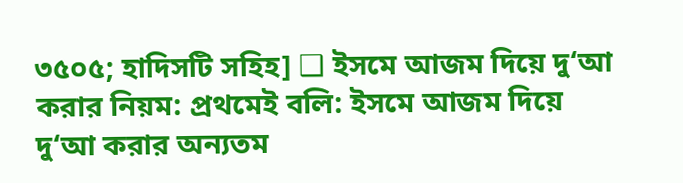৩৫০৫; হাদিসটি সহিহ] ❑ ইসমে আজম দিয়ে দু‘আ করার নিয়ম: প্রথমেই বলি: ইসমে আজম দিয়ে দু‘আ করার অন্যতম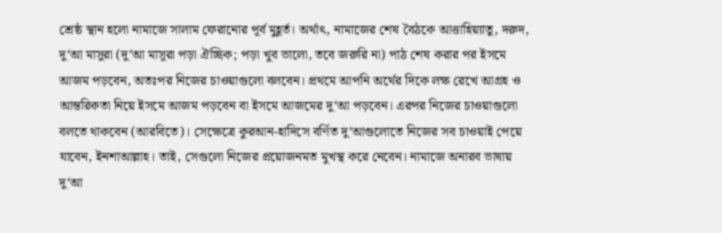শ্রেষ্ঠ স্থান হলো নামাজে সালাম ফেরানোর পূর্ব মুহূর্ত। অর্থাৎ, নামাজের শেষ বৈঠকে আত্তাহিয়্যাতু, দরুদ, দু‘আ মাসুরা (দু‘আ মাসূরা পড়া ঐচ্ছিক; পড়া খুব ভালো, তবে জরুরি না) পাঠ শেষ করার পর ইসমে আজম পড়বেন, অতঃপর নিজের চাওয়াগুলো বলবেন। প্রথমে আপনি অর্থের দিকে লক্ষ রেখে আগ্রহ ও আন্তরিকতা নিয়ে ইসমে আজম পড়বেন বা ইসমে আজমের দু‘আ পড়বেন। এরপর নিজের চাওয়াগুলো বলতে থাকবেন (আরবিতে)। সেক্ষেত্রে কুরআন-হাদিসে বর্ণিত দু‘আগুলোতে নিজের সব চাওয়াই পেয়ে যাবেন, ইনশাআল্লাহ। তাই, সেগুলো নিজের প্রয়োজনমত মুখস্থ করে নেবেন। নামাজে অনারব ভাষায় দু‘আ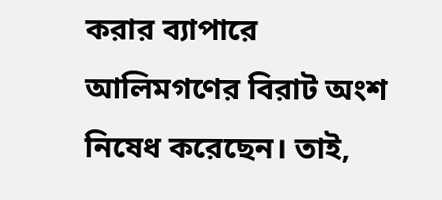করার ব্যাপারে আলিমগণের বিরাট অংশ নিষেধ করেছেন। তাই,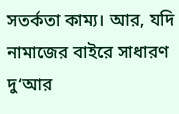সতর্কতা কাম্য। আর, যদি নামাজের বাইরে সাধারণ দু‘আর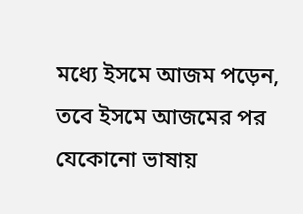মধ্যে ইসমে আজম পড়েন, তবে ইসমে আজমের পর যেকোনো ভাষায়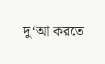দু‘আ করতে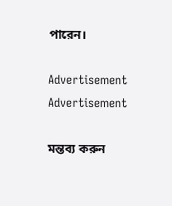পারেন।

Advertisement
Advertisement

মন্তব্য করুন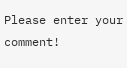Please enter your comment!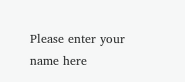Please enter your name here